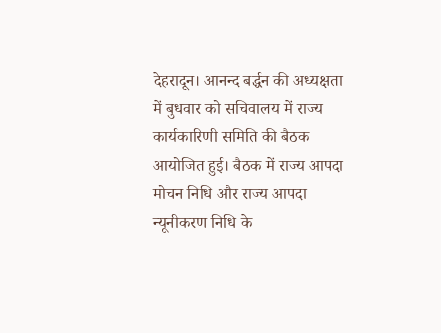देहरादून। आनन्द बर्द्धन की अध्यक्षता में बुधवार को सचिवालय में राज्य कार्यकारिणी समिति की बैठक आयोजित हुई। बैठक में राज्य आपदा मोचन निधि और राज्य आपदा न्यूनीकरण निधि के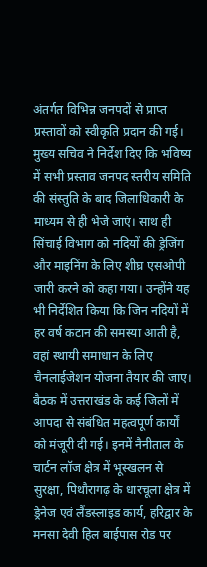अंतर्गत विभिन्न जनपदों से प्राप्त प्रस्तावों को स्वीकृति प्रदान की गई।
मुख्य सचिव ने निर्देश दिए कि भविष्य में सभी प्रस्ताव जनपद स्तरीय समिति की संस्तुति के बाद जिलाधिकारी के माध्यम से ही भेजे जाएं। साथ ही सिंचाई विभाग को नदियों की ड्रेजिंग और माइनिंग के लिए शीघ्र एसओपी जारी करने को कहा गया। उन्होंने यह भी निर्देशित किया कि जिन नदियों में हर वर्ष कटान की समस्या आती है, वहां स्थायी समाधान के लिए चैनलाईजेशन योजना तैयार की जाए।
बैठक में उत्तराखंड के कई जिलों में आपदा से संबंधित महत्वपूर्ण कार्यों को मंजूरी दी गई। इनमें नैनीताल के चार्टन लॉज क्षेत्र में भूस्खलन से सुरक्षा, पिथौरागढ़ के धारचूला क्षेत्र में ड्रेनेज एवं लैंडस्लाइड कार्य, हरिद्वार के मनसा देवी हिल बाईपास रोड पर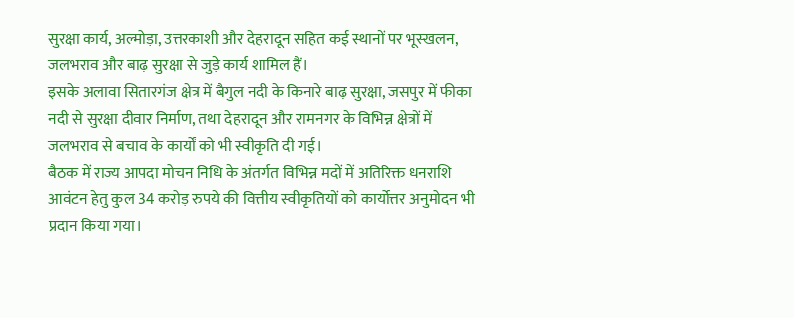सुरक्षा कार्य, अल्मोड़ा, उत्तरकाशी और देहरादून सहित कई स्थानों पर भूस्खलन, जलभराव और बाढ़ सुरक्षा से जुड़े कार्य शामिल हैं।
इसके अलावा सितारगंज क्षेत्र में बैगुल नदी के किनारे बाढ़ सुरक्षा, जसपुर में फीका नदी से सुरक्षा दीवार निर्माण, तथा देहरादून और रामनगर के विभिन्न क्षेत्रों में जलभराव से बचाव के कार्यों को भी स्वीकृति दी गई।
बैठक में राज्य आपदा मोचन निधि के अंतर्गत विभिन्न मदों में अतिरिक्त धनराशि आवंटन हेतु कुल 34 करोड़ रुपये की वित्तीय स्वीकृतियों को कार्योत्तर अनुमोदन भी प्रदान किया गया।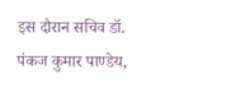इस दौरान सचिव डॉ. पंकज कुमार पाण्डेय,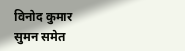विनोद कुमार सुमन समेत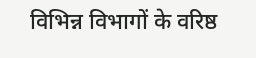विभिन्न विभागों के वरिष्ठ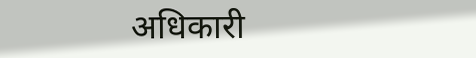अधिकारी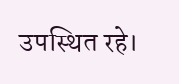उपस्थित रहे।